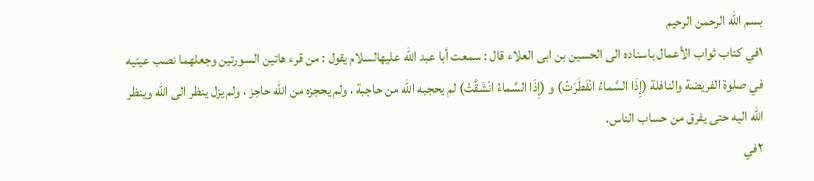بسم الله الرحمن الرحيم
١في كتاب ثواب الأعمال باسناده الى الحسين بن ابى العلاء قال : سمعت أبا عبد الله عليهالسلام يقول : من قرء هاتين السورتين وجعلهما نصب عينيه في صلوة الفريضة والنافلة (إِذَا السَّماءُ انْفَطَرَتْ) و (إِذَا السَّماءُ انْشَقَّتْ) لم يحجبه الله من حاجبة ، ولم يحجزه من الله حاجز ، ولم يزل ينظر الى الله وينظر الله اليه حتى يفرق من حساب الناس.
٢في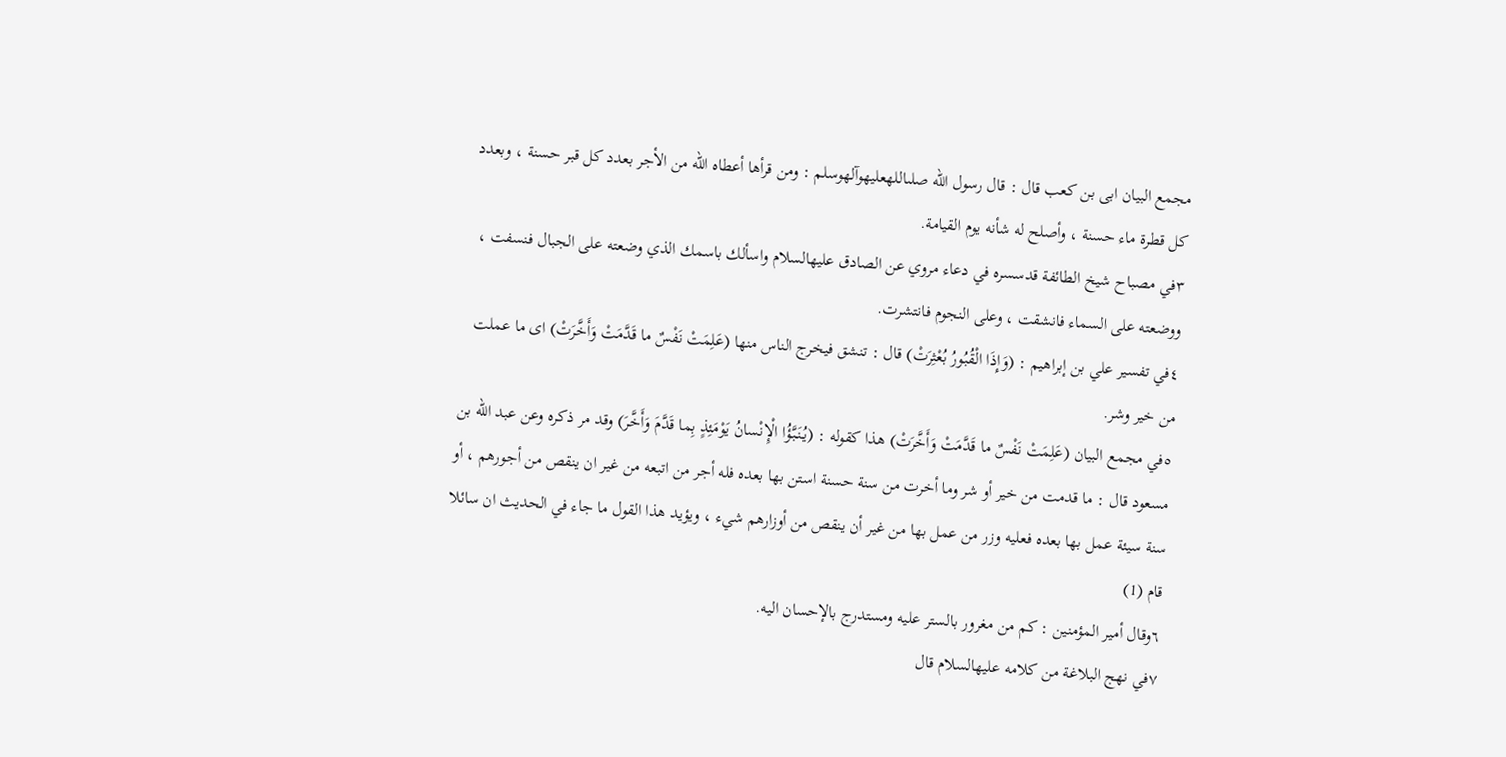مجمع البيان ابى بن كعب قال : قال رسول الله صلىاللهعليهوآلهوسلم : ومن قرأها أعطاه الله من الأجر بعدد كل قبر حسنة ، وبعدد كل قطرة ماء حسنة ، وأصلح له شأنه يوم القيامة.
٣في مصباح شيخ الطائفة قدسسره في دعاء مروي عن الصادق عليهالسلام واسألك باسمك الذي وضعته على الجبال فنسفت ، ووضعته على السماء فانشقت ، وعلى النجوم فانتشرت.
٤في تفسير علي بن إبراهيم : (وَإِذَا الْقُبُورُ بُعْثِرَتْ) قال : تنشق فيخرج الناس منها (عَلِمَتْ نَفْسٌ ما قَدَّمَتْ وَأَخَّرَتْ) اى ما عملت من خير وشر.
٥في مجمع البيان (عَلِمَتْ نَفْسٌ ما قَدَّمَتْ وَأَخَّرَتْ) هذا كقوله : (يُنَبَّؤُا الْإِنْسانُ يَوْمَئِذٍ بِما قَدَّمَ وَأَخَّرَ) وقد مر ذكره وعن عبد الله بن مسعود قال : ما قدمت من خير أو شر وما أخرت من سنة حسنة استن بها بعده فله أجر من اتبعه من غير ان ينقص من أجورهم ، أو سنة سيئة عمل بها بعده فعليه وزر من عمل بها من غير أن ينقص من أوزارهم شيء ، ويؤيد هذا القول ما جاء في الحديث ان سائلا قام (1)
٦وقال أمير المؤمنين : كم من مغرور بالستر عليه ومستدرج بالإحسان اليه.
٧في نهج البلاغة من كلامه عليهالسلام قال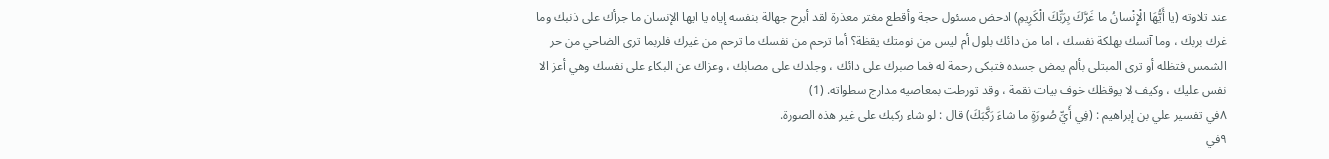عند تلاوته (يا أَيُّهَا الْإِنْسانُ ما غَرَّكَ بِرَبِّكَ الْكَرِيمِ) ادحض مسئول حجة وأقطع مغتر معذرة لقد أبرح جهالة بنفسه إياه يا ايها الإنسان ما جرأك على ذنبك وما غرك بربك ، وما آنسك بهلكة نفسك ، اما من دائك بلول أم ليس من نومتك يقظة؟ أما ترحم من نفسك ما ترحم من غيرك فلربما ترى الضاحي من حر الشمس فتظله أو ترى المبتلى بألم يمض جسده فتبكى رحمة له فما صبرك على دائك ، وجلدك على مصابك ، وعزاك عن البكاء على نفسك وهي أعز الا نفس عليك ، وكيف لا يوقظك خوف بيات نقمة ، وقد تورطت بمعاصيه مدارج سطواته. (1)
٨في تفسير علي بن إبراهيم : (فِي أَيِّ صُورَةٍ ما شاءَ رَكَّبَكَ) قال : لو شاء ركبك على غير هذه الصورة.
٩في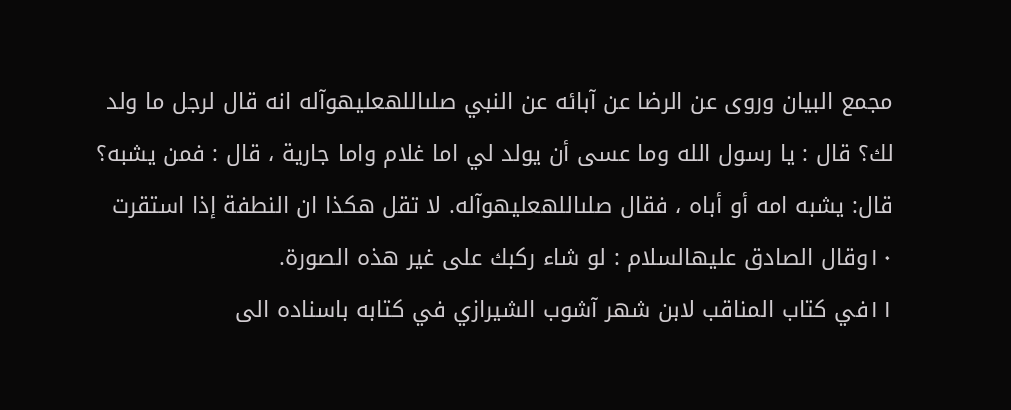مجمع البيان وروى عن الرضا عن آبائه عن النبي صلىاللهعليهوآله انه قال لرجل ما ولد لك؟ قال : يا رسول الله وما عسى أن يولد لي اما غلام واما جارية ، قال : فمن يشبه؟ قال: يشبه امه أو أباه ، فقال صلىاللهعليهوآله. لا تقل هكذا ان النطفة إذا استقرت
١٠وقال الصادق عليهالسلام : لو شاء ركبك على غير هذه الصورة.
١١في كتاب المناقب لابن شهر آشوب الشيرازي في كتابه باسناده الى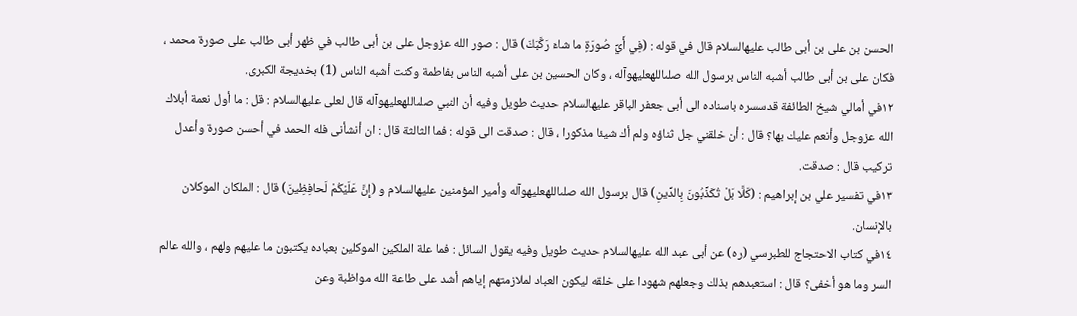الحسن بن على بن أبى طالب عليهالسلام قال في قوله : (فِي أَيِّ صُورَةٍ ما شاءَ رَكَّبَكَ) قال : صور الله عزوجل على بن أبى طالب في ظهر أبى طالب على صورة محمد ، فكان على بن أبى طالب أشبه الناس برسول الله صلىاللهعليهوآله ، وكان الحسين بن على أشبه الناس بفاطمة وكنت أشبه الناس (1) بخديجة الكبرى.
١٢في أمالي شيخ الطائفة قدسسره باسناده الى أبى جعفر الباقر عليهالسلام حديث طويل وفيه أن النبي صلىاللهعليهوآله قال لعلى عليهالسلام : قل : ما أول نعمة أبلاك الله عزوجل وأنعم عليك بها؟ قال : أن خلقني جل ثناؤه ولم أك شيئا مذكورا ، قال : صدقت الى قوله : فما الثالثة قال : ان أنشأنى فله الحمد في أحسن صورة وأعدل تركيب قال : صدقت.
١٣في تفسير علي بن إبراهيم : (كَلَّا بَلْ تُكَذِّبُونَ بِالدِّينِ) قال برسول الله صلىاللهعليهوآله وأمير المؤمنين عليهالسلام و (إِنَّ عَلَيْكُمْ لَحافِظِينَ) قال : الملكان الموكلان بالإنسان.
١٤في كتاب الاحتجاج للطبرسي (ره) عن أبى عبد الله عليهالسلام حديث طويل وفيه يقول السائل : فما علة الملكين الموكلين بعباده يكتبون ما عليهم ولهم ، والله عالم السر وما هو أخفى؟ قال : استعبدهم بذلك وجعلهم شهودا على خلقه ليكون العباد لملازمتهم إياهم أشد على طاعة الله مواظبة وعن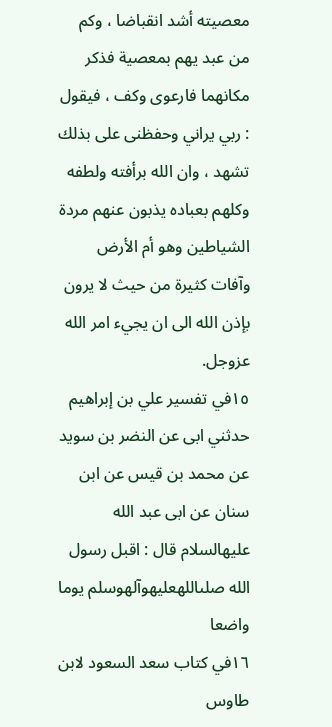معصيته أشد انقباضا ، وكم من عبد يهم بمعصية فذكر مكانهما فارعوى وكف ، فيقول : ربي يراني وحفظنى على بذلك تشهد ، وان الله برأفته ولطفه وكلهم بعباده يذبون عنهم مردة الشياطين وهو أم الأرض وآفات كثيرة من حيث لا يرون بإذن الله الى ان يجيء امر الله عزوجل.
١٥في تفسير علي بن إبراهيم حدثني ابى عن النضر بن سويد عن محمد بن قيس عن ابن سنان عن ابى عبد الله عليهالسلام قال : اقبل رسول الله صلىاللهعليهوآلهوسلم يوما واضعا
١٦في كتاب سعد السعود لابن طاوس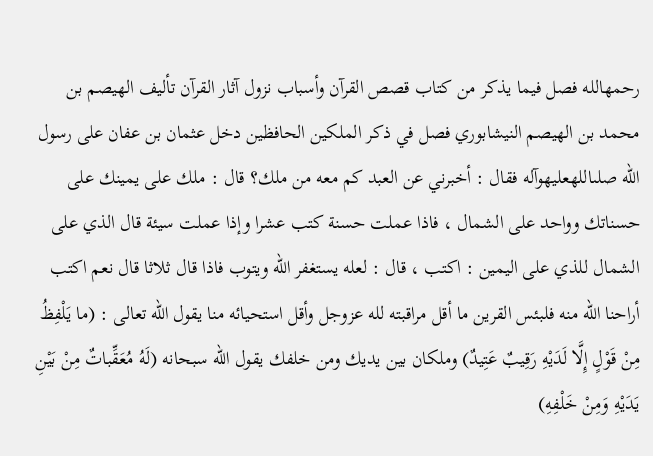رحمهالله فصل فيما يذكر من كتاب قصص القرآن وأسباب نزول آثار القرآن تأليف الهيصم بن محمد بن الهيصم النيشابوري فصل في ذكر الملكين الحافظين دخل عثمان بن عفان على رسول الله صلىاللهعليهوآله فقال : أخبرني عن العبد كم معه من ملك؟ قال : ملك على يمينك على حسناتك وواحد على الشمال ، فاذا عملت حسنة كتب عشرا وإذا عملت سيئة قال الذي على الشمال للذي على اليمين : اكتب ، قال : لعله يستغفر الله ويتوب فاذا قال ثلاثا قال نعم اكتب أراحنا الله منه فلبئس القرين ما أقل مراقبته لله عزوجل وأقل استحيائه منا يقول الله تعالى : (ما يَلْفِظُ مِنْ قَوْلٍ إِلَّا لَدَيْهِ رَقِيبٌ عَتِيدٌ) وملكان بين يديك ومن خلفك يقول الله سبحانه (لَهُ مُعَقِّباتٌ مِنْ بَيْنِ يَدَيْهِ وَمِنْ خَلْفِهِ)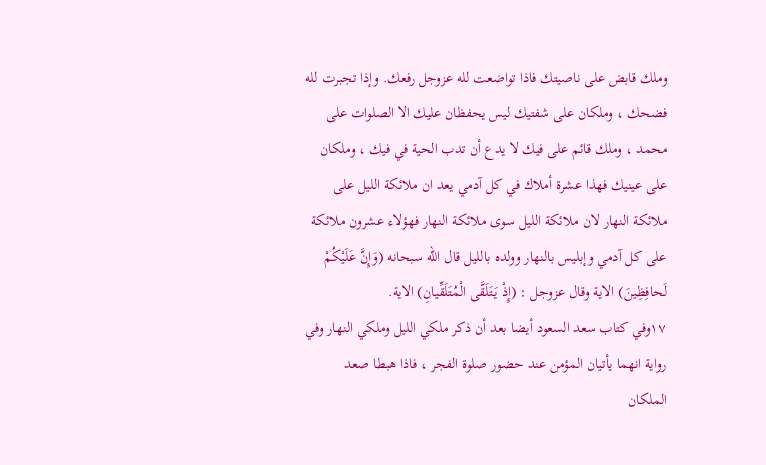وملك قابض على ناصيتك فاذا تواضعت لله عزوجل رفعك. وإذا تجبرت لله فضحك ، وملكان على شفتيك ليس يحفظان عليك الا الصلوات على محمد ، وملك قائم على فيك لا يدع أن تدب الحية في فيك ، وملكان على عينيك فهذا عشرة أملاك في كل آدمي يعد ان ملائكة الليل على ملائكة النهار لان ملائكة الليل سوى ملائكة النهار فهؤلاء عشرون ملائكة على كل آدمي وإبليس بالنهار وولده بالليل قال الله سبحانه (وَإِنَّ عَلَيْكُمْ لَحافِظِينَ) الاية وقال عزوجل : (إِذْ يَتَلَقَّى الْمُتَلَقِّيانِ) الاية.
١٧وفي كتاب سعد السعود أيضا بعد أن ذكر ملكي الليل وملكي النهار وفي رواية انهما يأتيان المؤمن عند حضور صلوة الفجر ، فاذا هبطا صعد الملكان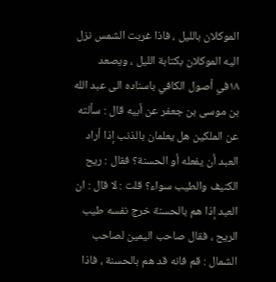الموكلان بالليل ، فاذا غربت الشمس نزل اليه الموكلان بكتابة الليل ، ويصعد
١٨في أصول الكافي باسناده الى عبد الله بن موسى بن جعفر عن أبيه قال : سألته عن الملكين هل يعلمان بالذنب إذا أراد العبد أن يفعله أو الحسنة؟ فقال : ريح الكنيف والطيب سواء؟ قلت : لا قال : ان العبد إذا هم بالحسنة خرج نفسه طيب الريح ، فقال صاحب اليمين لصاحب الشمال : قم فانه قد هم بالحسنة ، فاذا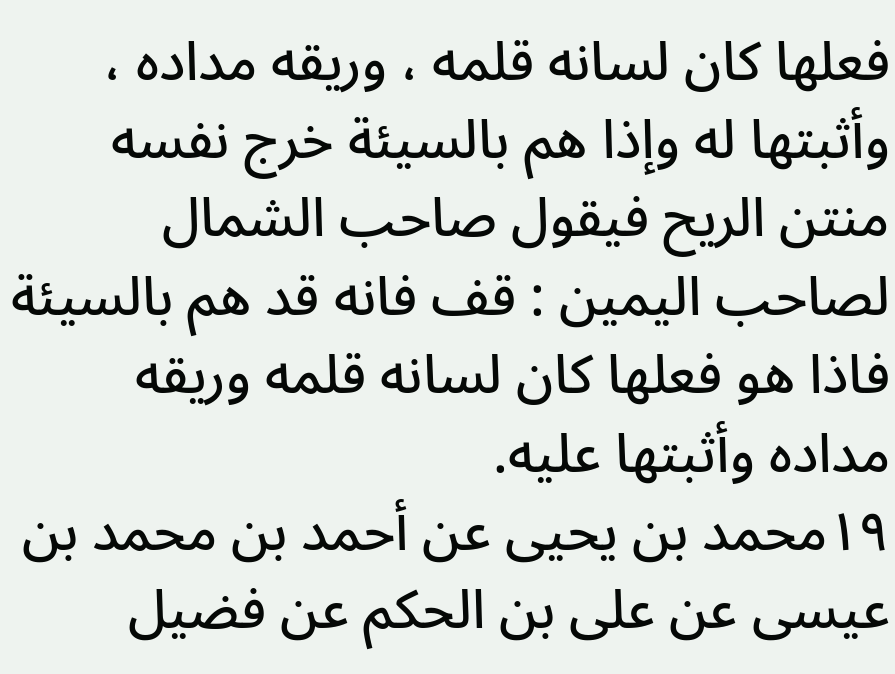فعلها كان لسانه قلمه ، وريقه مداده ، وأثبتها له وإذا هم بالسيئة خرج نفسه منتن الريح فيقول صاحب الشمال لصاحب اليمين : قف فانه قد هم بالسيئة فاذا هو فعلها كان لسانه قلمه وريقه مداده وأثبتها عليه.
١٩محمد بن يحيى عن أحمد بن محمد بن عيسى عن على بن الحكم عن فضيل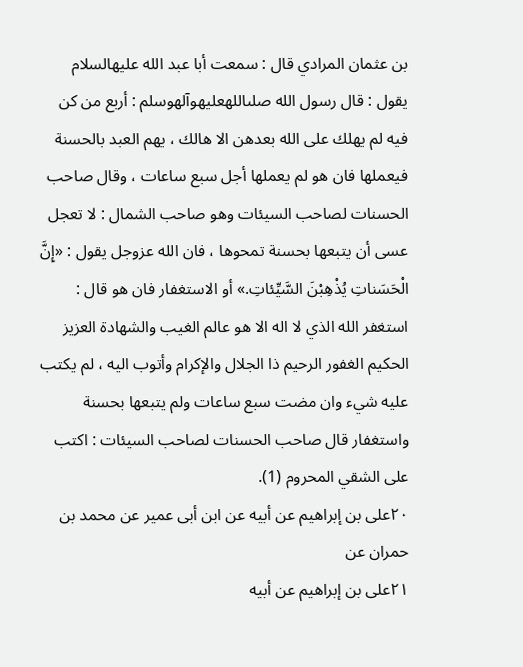بن عثمان المرادي قال : سمعت أبا عبد الله عليهالسلام يقول : قال رسول الله صلىاللهعليهوآلهوسلم : أربع من كن فيه لم يهلك على الله بعدهن الا هالك ، يهم العبد بالحسنة فيعملها فان هو لم يعملها أجل سبع ساعات ، وقال صاحب الحسنات لصاحب السيئات وهو صاحب الشمال : لا تعجل عسى أن يتبعها بحسنة تمحوها ، فان الله عزوجل يقول : «إِنَّ الْحَسَناتِ يُذْهِبْنَ السَّيِّئاتِ.» أو الاستغفار فان هو قال : استغفر الله الذي لا اله الا هو عالم الغيب والشهادة العزيز الحكيم الغفور الرحيم ذا الجلال والإكرام وأتوب اليه ، لم يكتب عليه شيء وان مضت سبع ساعات ولم يتبعها بحسنة واستغفار قال صاحب الحسنات لصاحب السيئات : اكتب على الشقي المحروم (1).
٢٠على بن إبراهيم عن أبيه عن ابن أبى عمير عن محمد بن حمران عن
٢١على بن إبراهيم عن أبيه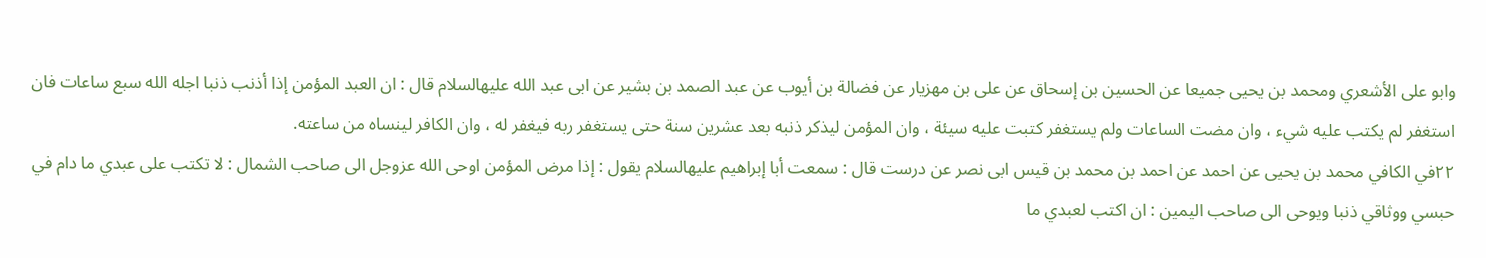وابو على الأشعري ومحمد بن يحيى جميعا عن الحسين بن إسحاق عن على بن مهزيار عن فضالة بن أيوب عن عبد الصمد بن بشير عن ابى عبد الله عليهالسلام قال : ان العبد المؤمن إذا أذنب ذنبا اجله الله سبع ساعات فان استغفر لم يكتب عليه شيء ، وان مضت الساعات ولم يستغفر كتبت عليه سيئة ، وان المؤمن ليذكر ذنبه بعد عشرين سنة حتى يستغفر ربه فيغفر له ، وان الكافر لينساه من ساعته.
٢٢في الكافي محمد بن يحيى عن احمد عن احمد بن محمد بن قيس ابى نصر عن درست قال : سمعت أبا إبراهيم عليهالسلام يقول : إذا مرض المؤمن اوحى الله عزوجل الى صاحب الشمال : لا تكتب على عبدي ما دام في حبسي ووثاقي ذنبا ويوحى الى صاحب اليمين : ان اكتب لعبدي ما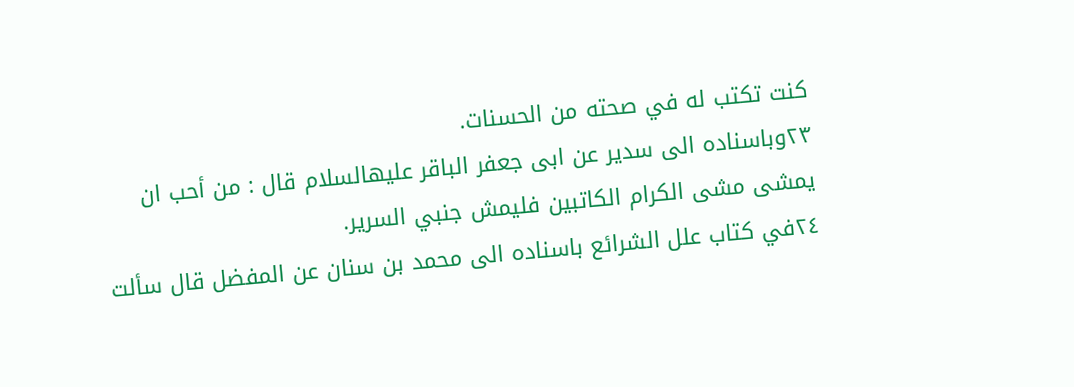كنت تكتب له في صحته من الحسنات.
٢٣وباسناده الى سدير عن ابى جعفر الباقر عليهالسلام قال : من أحب ان يمشى مشى الكرام الكاتبين فليمش جنبي السرير.
٢٤في كتاب علل الشرائع باسناده الى محمد بن سنان عن المفضل قال سألت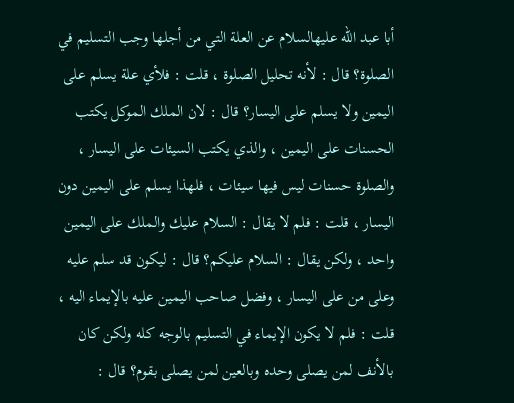أبا عبد الله عليهالسلام عن العلة التي من أجلها وجب التسليم في الصلوة؟ قال : لأنه تحليل الصلوة ، قلت : فلأي علة يسلم على اليمين ولا يسلم على اليسار؟ قال : لان الملك الموكل يكتب الحسنات على اليمين ، والذي يكتب السيئات على اليسار ، والصلوة حسنات ليس فيها سيئات ، فلهذا يسلم على اليمين دون اليسار ، قلت : فلم لا يقال : السلام عليك والملك على اليمين واحد ، ولكن يقال : السلام عليكم؟ قال : ليكون قد سلم عليه وعلى من على اليسار ، وفضل صاحب اليمين عليه بالإيماء اليه ، قلت : فلم لا يكون الإيماء في التسليم بالوجه كله ولكن كان بالأنف لمن يصلى وحده وبالعين لمن يصلى بقوم؟ قال :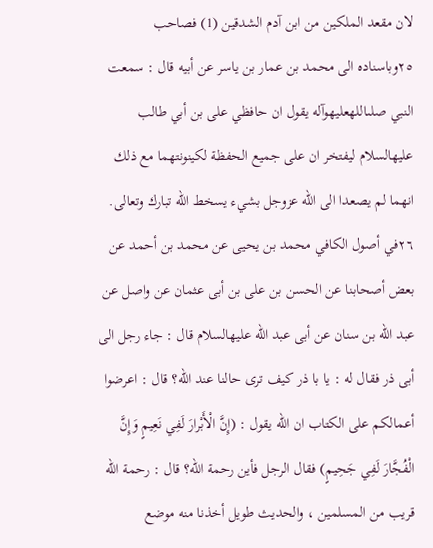لان مقعد الملكين من ابن آدم الشدقين (1) فصاحب
٢٥وباسناده الى محمد بن عمار بن ياسر عن أبيه قال : سمعت النبي صلىاللهعليهوآله يقول ان حافظي على بن أبي طالب عليهالسلام ليفتخر ان على جميع الحفظة لكينونتهما مع ذلك انهما لم يصعدا الى الله عزوجل بشيء يسخط الله تبارك وتعالى.
٢٦في أصول الكافي محمد بن يحيى عن محمد بن أحمد عن بعض أصحابنا عن الحسن بن على بن أبى عثمان عن واصل عن عبد الله بن سنان عن أبى عبد الله عليهالسلام قال : جاء رجل الى أبى ذر فقال له : يا با ذر كيف ترى حالنا عند الله؟ قال : اعرضوا أعمالكم على الكتاب ان الله يقول : (إِنَّ الْأَبْرارَ لَفِي نَعِيمٍ وَإِنَّ الْفُجَّارَ لَفِي جَحِيمٍ) فقال الرجل فأين رحمة الله؟ قال : رحمة الله قريب من المسلمين ، والحديث طويل أخذنا منه موضع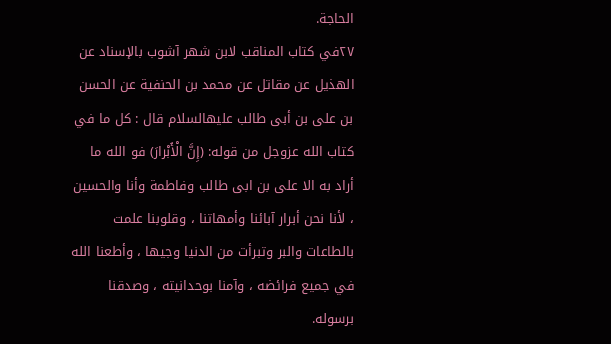الحاجة.
٢٧في كتاب المناقب لابن شهر آشوب بالإسناد عن الهذيل عن مقاتل عن محمد بن الحنفية عن الحسن بن على بن أبى طالب عليهالسلام قال : كل ما في كتاب الله عزوجل من قوله: (إِنَّ الْأَبْرارَ) فو الله ما أراد به الا على بن ابى طالب وفاطمة وأنا والحسين ، لأنا نحن أبرار آبائنا وأمهاتنا ، وقلوبنا علمت بالطاعات والبر وتبرأت من الدنيا وجيها ، وأطعنا الله في جميع فرائضه ، وآمنا بوحدانيته ، وصدقنا برسوله.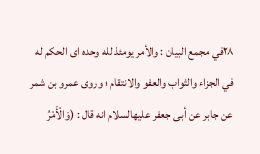٢٨في مجمع البيان : والأمر يومئذ لله وحده اى الحكم له في الجزاء والثواب والعفو والانتقام ؛ وروى عمرو بن شمر عن جابر عن أبى جعفر عليهالسلام انه قال : (وَالْأَمْرُ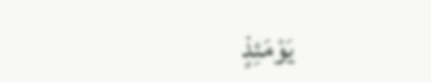يَوْمَئِذٍ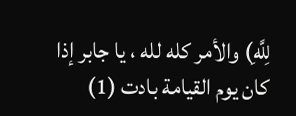لِلَّهِ) والأمر كله لله ، يا جابر إذا كان يوم القيامة بادت (1)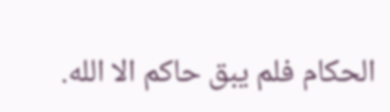الحكام فلم يبق حاكم الا الله.